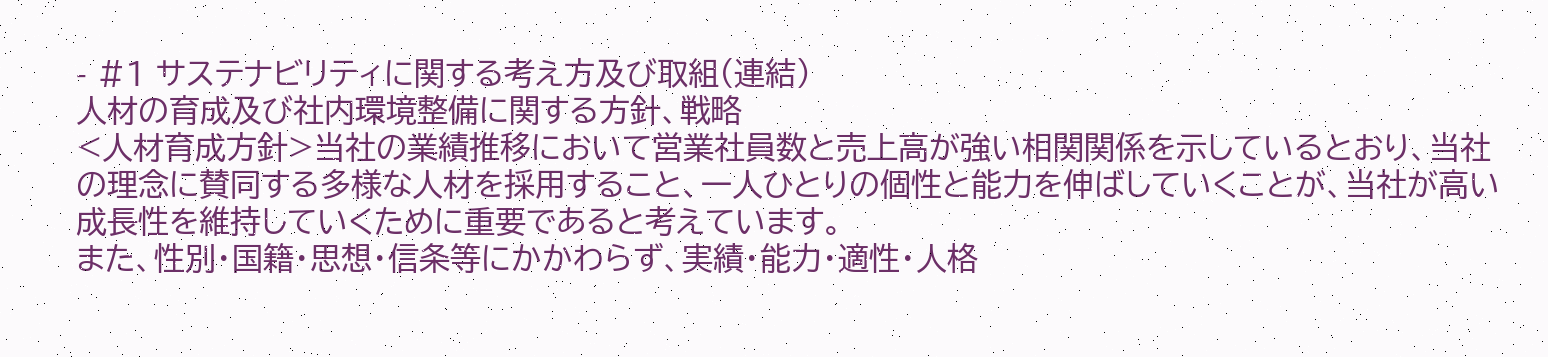- #1 サステナビリティに関する考え方及び取組(連結)
人材の育成及び社内環境整備に関する方針、戦略
<人材育成方針>当社の業績推移において営業社員数と売上高が強い相関関係を示しているとおり、当社の理念に賛同する多様な人材を採用すること、一人ひとりの個性と能力を伸ばしていくことが、当社が高い成長性を維持していくために重要であると考えています。
また、性別・国籍・思想・信条等にかかわらず、実績・能力・適性・人格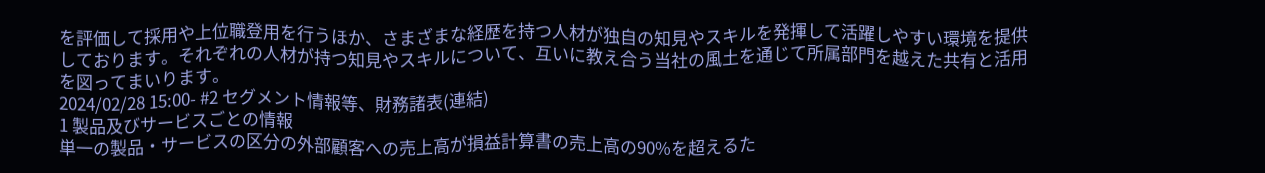を評価して採用や上位職登用を行うほか、さまざまな経歴を持つ人材が独自の知見やスキルを発揮して活躍しやすい環境を提供しております。それぞれの人材が持つ知見やスキルについて、互いに教え合う当社の風土を通じて所属部門を越えた共有と活用を図ってまいります。
2024/02/28 15:00- #2 セグメント情報等、財務諸表(連結)
1 製品及びサービスごとの情報
単一の製品・サービスの区分の外部顧客への売上高が損益計算書の売上高の90%を超えるた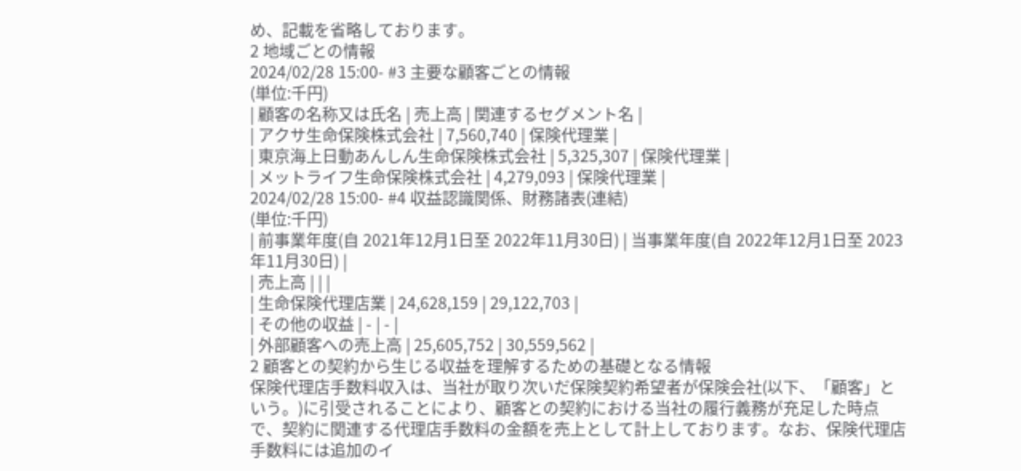め、記載を省略しております。
2 地域ごとの情報
2024/02/28 15:00- #3 主要な顧客ごとの情報
(単位:千円)
| 顧客の名称又は氏名 | 売上高 | 関連するセグメント名 |
| アクサ生命保険株式会社 | 7,560,740 | 保険代理業 |
| 東京海上日動あんしん生命保険株式会社 | 5,325,307 | 保険代理業 |
| メットライフ生命保険株式会社 | 4,279,093 | 保険代理業 |
2024/02/28 15:00- #4 収益認識関係、財務諸表(連結)
(単位:千円)
| 前事業年度(自 2021年12月1日至 2022年11月30日) | 当事業年度(自 2022年12月1日至 2023年11月30日) |
| 売上高 | | |
| 生命保険代理店業 | 24,628,159 | 29,122,703 |
| その他の収益 | - | - |
| 外部顧客への売上高 | 25,605,752 | 30,559,562 |
2 顧客との契約から生じる収益を理解するための基礎となる情報
保険代理店手数料収入は、当社が取り次いだ保険契約希望者が保険会社(以下、「顧客」という。)に引受されることにより、顧客との契約における当社の履行義務が充足した時点で、契約に関連する代理店手数料の金額を売上として計上しております。なお、保険代理店手数料には追加のイ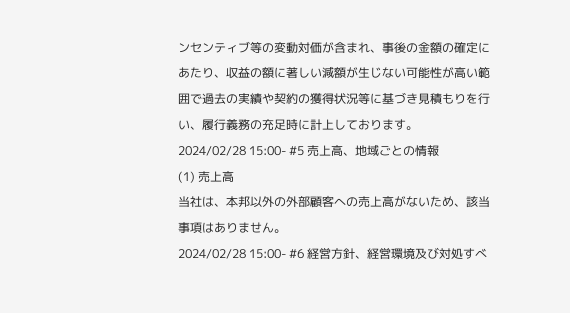ンセンティブ等の変動対価が含まれ、事後の金額の確定にあたり、収益の額に著しい減額が生じない可能性が高い範囲で過去の実績や契約の獲得状況等に基づき見積もりを行い、履行義務の充足時に計上しております。
2024/02/28 15:00- #5 売上高、地域ごとの情報
(1) 売上高
当社は、本邦以外の外部顧客への売上高がないため、該当事項はありません。
2024/02/28 15:00- #6 経営方針、経営環境及び対処すべ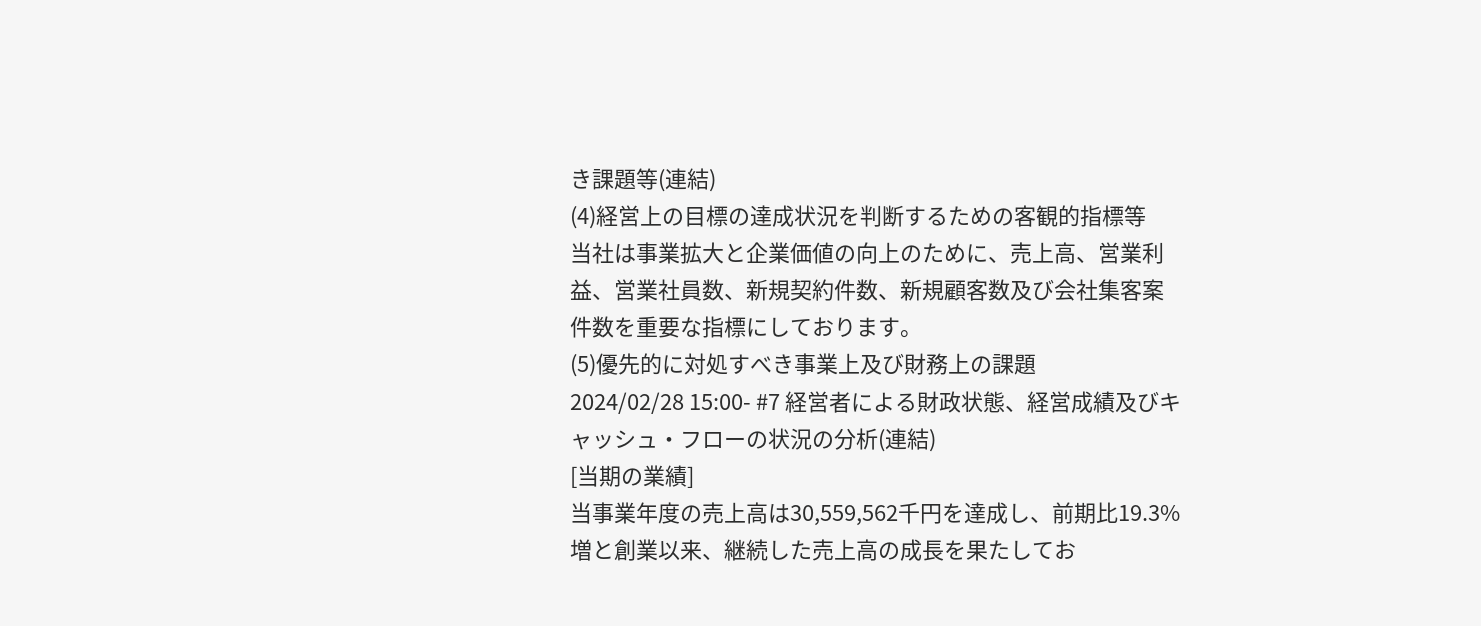き課題等(連結)
(4)経営上の目標の達成状況を判断するための客観的指標等
当社は事業拡大と企業価値の向上のために、売上高、営業利益、営業社員数、新規契約件数、新規顧客数及び会社集客案件数を重要な指標にしております。
(5)優先的に対処すべき事業上及び財務上の課題
2024/02/28 15:00- #7 経営者による財政状態、経営成績及びキャッシュ・フローの状況の分析(連結)
[当期の業績]
当事業年度の売上高は30,559,562千円を達成し、前期比19.3%増と創業以来、継続した売上高の成長を果たしてお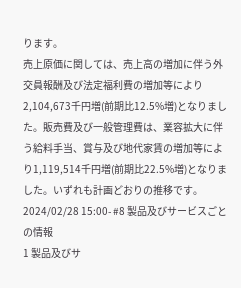ります。
売上原価に関しては、売上高の増加に伴う外交員報酬及び法定福利費の増加等により2,104,673千円増(前期比12.5%増)となりました。販売費及び一般管理費は、業容拡大に伴う給料手当、賞与及び地代家賃の増加等により1,119,514千円増(前期比22.5%増)となりました。いずれも計画どおりの推移です。
2024/02/28 15:00- #8 製品及びサービスごとの情報
1 製品及びサ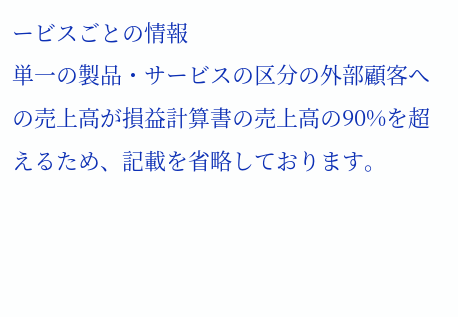ービスごとの情報
単一の製品・サービスの区分の外部顧客への売上高が損益計算書の売上高の90%を超えるため、記載を省略しております。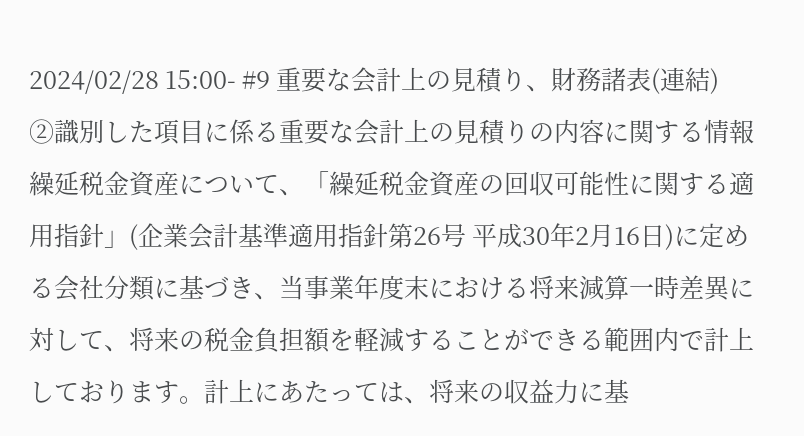2024/02/28 15:00- #9 重要な会計上の見積り、財務諸表(連結)
②識別した項目に係る重要な会計上の見積りの内容に関する情報
繰延税金資産について、「繰延税金資産の回収可能性に関する適用指針」(企業会計基準適用指針第26号 平成30年2月16日)に定める会社分類に基づき、当事業年度末における将来減算一時差異に対して、将来の税金負担額を軽減することができる範囲内で計上しております。計上にあたっては、将来の収益力に基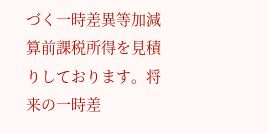づく一時差異等加減算前課税所得を見積りしております。将来の一時差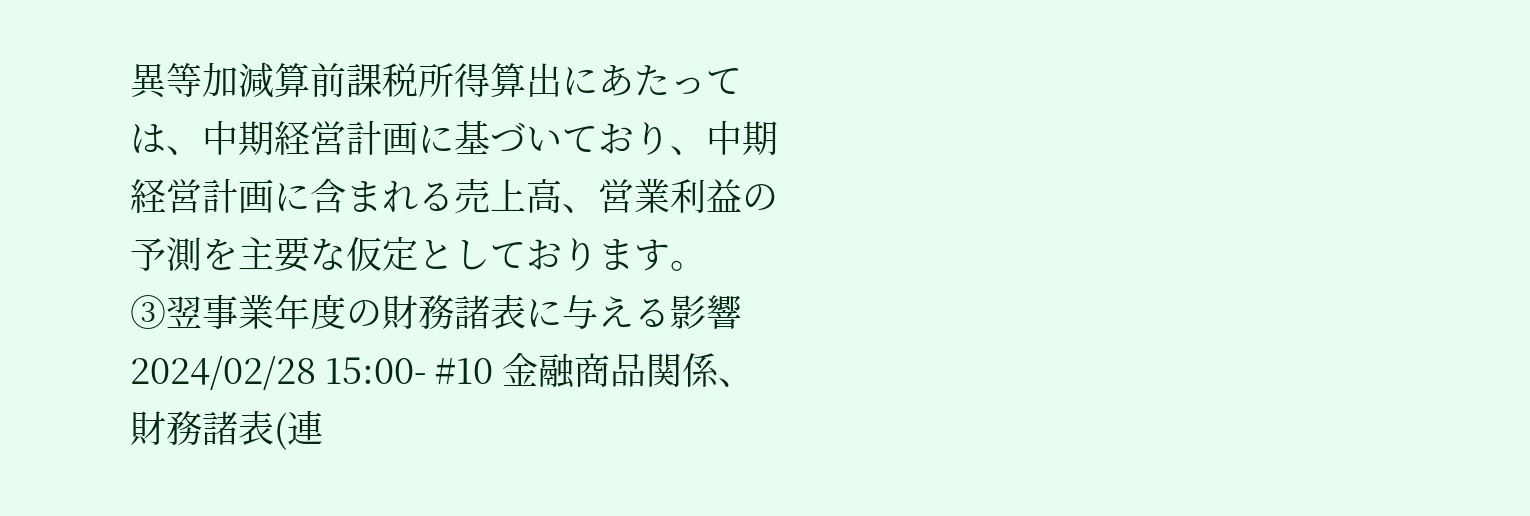異等加減算前課税所得算出にあたっては、中期経営計画に基づいており、中期経営計画に含まれる売上高、営業利益の予測を主要な仮定としております。
③翌事業年度の財務諸表に与える影響
2024/02/28 15:00- #10 金融商品関係、財務諸表(連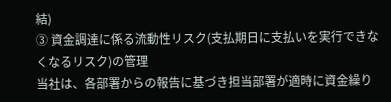結)
③ 資金調達に係る流動性リスク(支払期日に支払いを実行できなくなるリスク)の管理
当社は、各部署からの報告に基づき担当部署が適時に資金繰り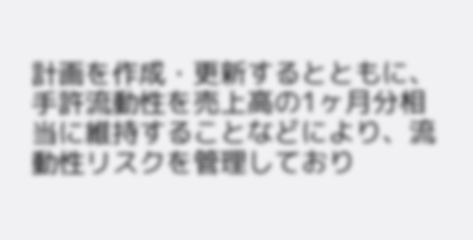計画を作成・更新するとともに、手許流動性を売上高の1ヶ月分相当に維持することなどにより、流動性リスクを管理しており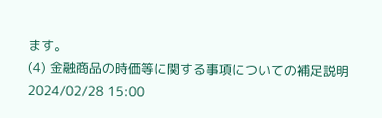ます。
(4) 金融商品の時価等に関する事項についての補足説明
2024/02/28 15:00